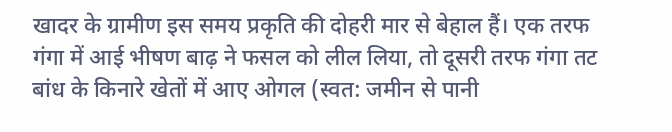खादर के ग्रामीण इस समय प्रकृति की दोहरी मार से बेहाल हैं। एक तरफ गंगा में आई भीषण बाढ़ ने फसल को लील लिया, तो दूसरी तरफ गंगा तट बांध के किनारे खेतों में आए ओगल (स्वत: जमीन से पानी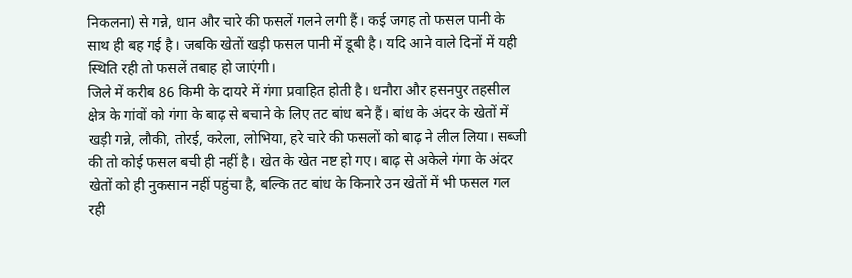निकलना) से गन्ने, धान और चारे की फसलें गलने लगी हैं। कई जगह तो फसल पानी के साथ ही बह गई है। जबकि खेतों खड़ी फसल पानी में डूबी है। यदि आने वाले दिनों में यही स्थिति रही तो फसलें तबाह हो जाएंगी।
जिले में करीब 86 किमी के दायरे में गंगा प्रवाहित होती है। धनौरा और हसनपुर तहसील क्षेत्र के गांवों को गंगा के बाढ़ से बचाने के लिए तट बांध बने हैं। बांध के अंदर के खेतों में खड़ी गन्ने, लौकी, तोरई, करेला, लोभिया, हरे चारे की फसलों को बाढ़ ने लील लिया। सब्जी की तो कोई फसल बची ही नहीं है। खेत के खेत नष्ट हो गए। बाढ़ से अकेले गंगा के अंदर खेतों को ही नुकसान नहीं पहुंचा है, बल्कि तट बांध के किनारे उन खेतों में भी फसल गल रही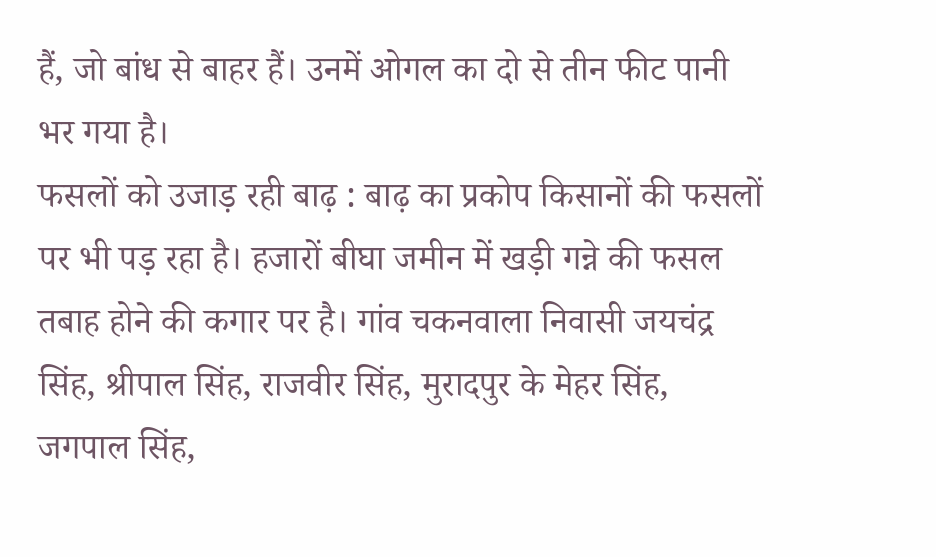हैं, जो बांध से बाहर हैं। उनमें ओगल का दो से तीन फीट पानी भर गया है।
फसलों को उजाड़ रही बाढ़ : बाढ़ का प्रकोप किसानों की फसलों पर भी पड़ रहा है। हजारों बीघा जमीन में खड़ी गन्ने की फसल तबाह होने की कगार पर है। गांव चकनवाला निवासी जयचंद्र सिंह, श्रीपाल सिंह, राजवीर सिंह, मुरादपुर के मेहर सिंह, जगपाल सिंह,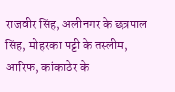राजवीर सिंह, अलीनगर के छत्रपाल सिंह, मोहरका पट्टी के तस्लीम, आरिफ, कांकाठेर के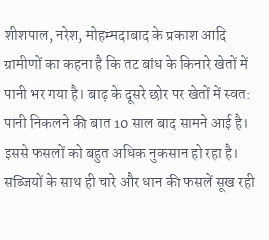शीशपाल, नरेश, मोहम्मदाबाद के प्रकाश आदि ग्रामीणों का कहना है कि तट बांध के किनारे खेतों में पानी भर गया है। बाढ़ के दूसरे छोर पर खेतों में स्वत: पानी निकलने की बात 10 साल बाद सामने आई है। इससे फसलों को बहुत अधिक नुकसान हो रहा है। सब्जियों के साथ ही चारे और धान की फसलें सूख रही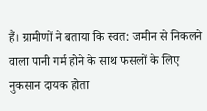हैं। ग्रामीणों ने बताया कि स्वत: जमीन से निकलने वाला पानी गर्म होने के साथ फसलों के लिए नुकसान दायक होता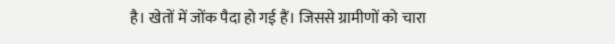है। खेतों में जोंक पैदा हो गई हैं। जिससे ग्रामीणों को चारा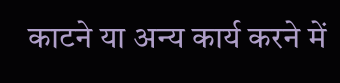काटने या अन्य कार्य करने में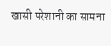खासी परेशानी का सामना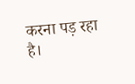करना पड़ रहा है।